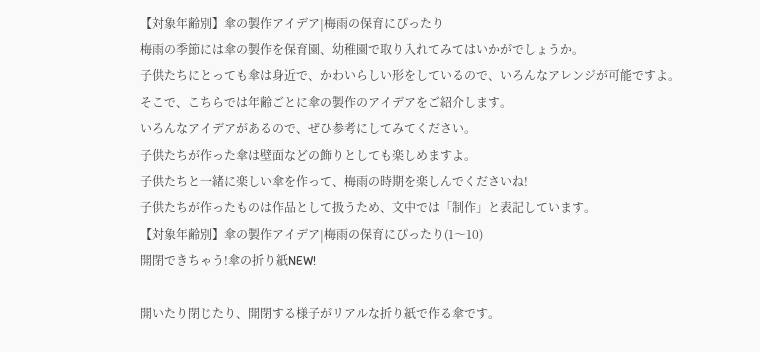【対象年齢別】傘の製作アイデア|梅雨の保育にぴったり
梅雨の季節には傘の製作を保育園、幼稚園で取り入れてみてはいかがでしょうか。
子供たちにとっても傘は身近で、かわいらしい形をしているので、いろんなアレンジが可能ですよ。
そこで、こちらでは年齢ごとに傘の製作のアイデアをご紹介します。
いろんなアイデアがあるので、ぜひ参考にしてみてください。
子供たちが作った傘は壁面などの飾りとしても楽しめますよ。
子供たちと一緒に楽しい傘を作って、梅雨の時期を楽しんでくださいね!
子供たちが作ったものは作品として扱うため、文中では「制作」と表記しています。
【対象年齢別】傘の製作アイデア|梅雨の保育にぴったり(1〜10)
開閉できちゃう!傘の折り紙NEW!

開いたり閉じたり、開閉する様子がリアルな折り紙で作る傘です。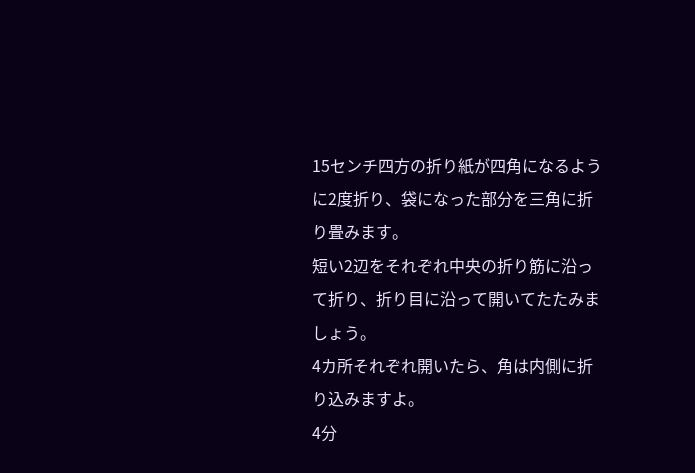15センチ四方の折り紙が四角になるように2度折り、袋になった部分を三角に折り畳みます。
短い2辺をそれぞれ中央の折り筋に沿って折り、折り目に沿って開いてたたみましょう。
4カ所それぞれ開いたら、角は内側に折り込みますよ。
4分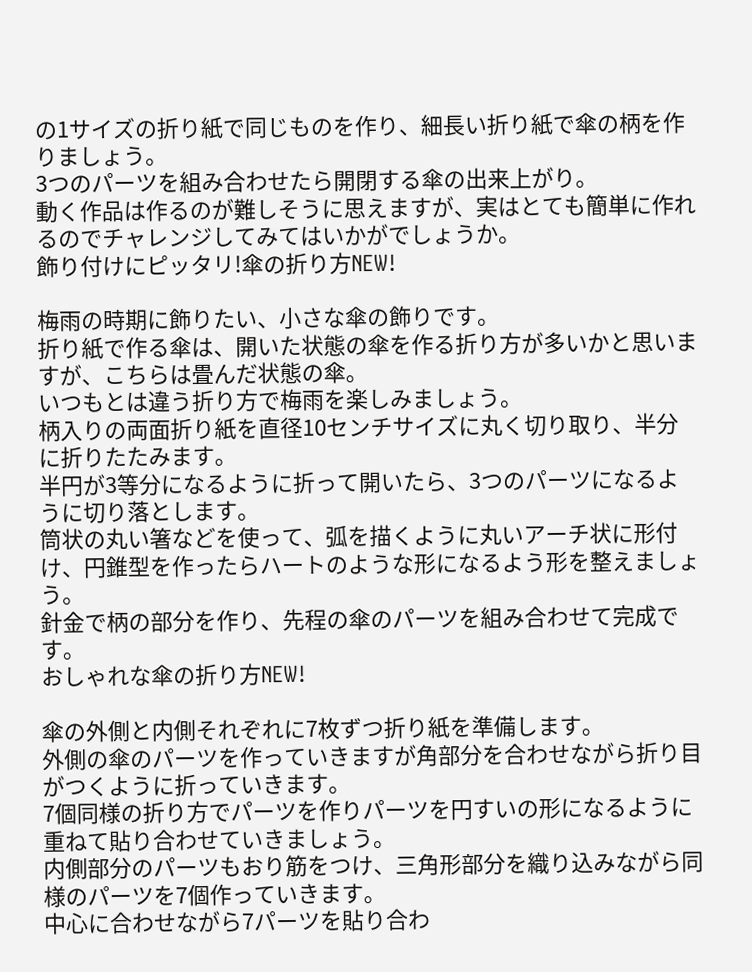の1サイズの折り紙で同じものを作り、細長い折り紙で傘の柄を作りましょう。
3つのパーツを組み合わせたら開閉する傘の出来上がり。
動く作品は作るのが難しそうに思えますが、実はとても簡単に作れるのでチャレンジしてみてはいかがでしょうか。
飾り付けにピッタリ!傘の折り方NEW!

梅雨の時期に飾りたい、小さな傘の飾りです。
折り紙で作る傘は、開いた状態の傘を作る折り方が多いかと思いますが、こちらは畳んだ状態の傘。
いつもとは違う折り方で梅雨を楽しみましょう。
柄入りの両面折り紙を直径10センチサイズに丸く切り取り、半分に折りたたみます。
半円が3等分になるように折って開いたら、3つのパーツになるように切り落とします。
筒状の丸い箸などを使って、弧を描くように丸いアーチ状に形付け、円錐型を作ったらハートのような形になるよう形を整えましょう。
針金で柄の部分を作り、先程の傘のパーツを組み合わせて完成です。
おしゃれな傘の折り方NEW!

傘の外側と内側それぞれに7枚ずつ折り紙を準備します。
外側の傘のパーツを作っていきますが角部分を合わせながら折り目がつくように折っていきます。
7個同様の折り方でパーツを作りパーツを円すいの形になるように重ねて貼り合わせていきましょう。
内側部分のパーツもおり筋をつけ、三角形部分を織り込みながら同様のパーツを7個作っていきます。
中心に合わせながら7パーツを貼り合わ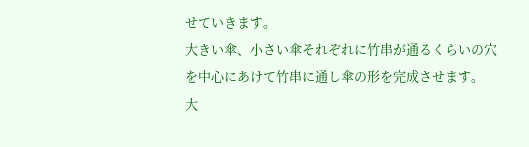せていきます。
大きい傘、小さい傘それぞれに竹串が通るくらいの穴を中心にあけて竹串に通し傘の形を完成させます。
大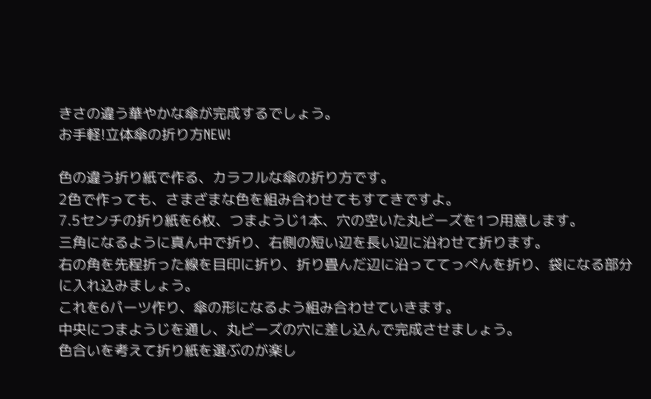きさの違う華やかな傘が完成するでしょう。
お手軽!立体傘の折り方NEW!

色の違う折り紙で作る、カラフルな傘の折り方です。
2色で作っても、さまざまな色を組み合わせてもすてきですよ。
7.5センチの折り紙を6枚、つまようじ1本、穴の空いた丸ビーズを1つ用意します。
三角になるように真ん中で折り、右側の短い辺を長い辺に沿わせて折ります。
右の角を先程折った線を目印に折り、折り畳んだ辺に沿っててっぺんを折り、袋になる部分に入れ込みましょう。
これを6パーツ作り、傘の形になるよう組み合わせていきます。
中央につまようじを通し、丸ビーズの穴に差し込んで完成させましょう。
色合いを考えて折り紙を選ぶのが楽し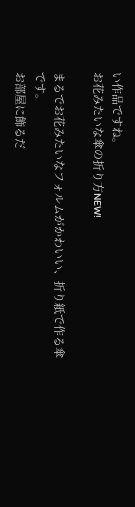い作品ですね。
お花みたいな傘の折り方NEW!

まるでお花みたいなフォルムがかわいい、折り紙で作る傘です。
お部屋に飾るだ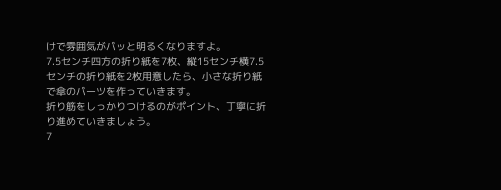けで雰囲気がパッと明るくなりますよ。
7.5センチ四方の折り紙を7枚、縦15センチ横7.5センチの折り紙を2枚用意したら、小さな折り紙で傘のパーツを作っていきます。
折り筋をしっかりつけるのがポイント、丁寧に折り進めていきましょう。
7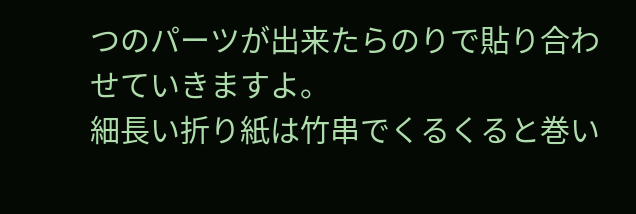つのパーツが出来たらのりで貼り合わせていきますよ。
細長い折り紙は竹串でくるくると巻い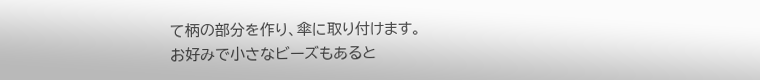て柄の部分を作り、傘に取り付けます。
お好みで小さなビーズもあると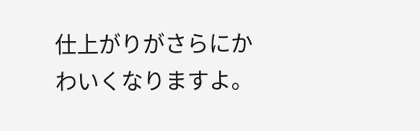仕上がりがさらにかわいくなりますよ。